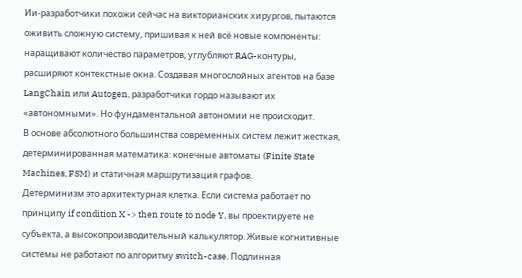Ии-разработчики похожи сейчас на викторианских хирургов, пытаются оживить сложную систему, пришивая к ней всё новые компоненты: наращивают количество параметров, углубляют RAG-контуры, расширяют контекстные окна. Создавая многослойных агентов на базе LangChain или Autogen, разработчики гордо называют их «автономными». Но фундаментальной автономии не происходит.
В основе абсолютного большинства современных систем лежит жесткая, детерминированная математика: конечные автоматы (Finite State Machines, FSM) и статичная маршрутизация графов.
Детерминизм это архитектурная клетка. Если система работает по принципу if condition X -> then route to node Y, вы проектируете не субъекта, а высокопроизводительный калькулятор. Живые когнитивные системы не работают по алгоритму switch-case. Подлинная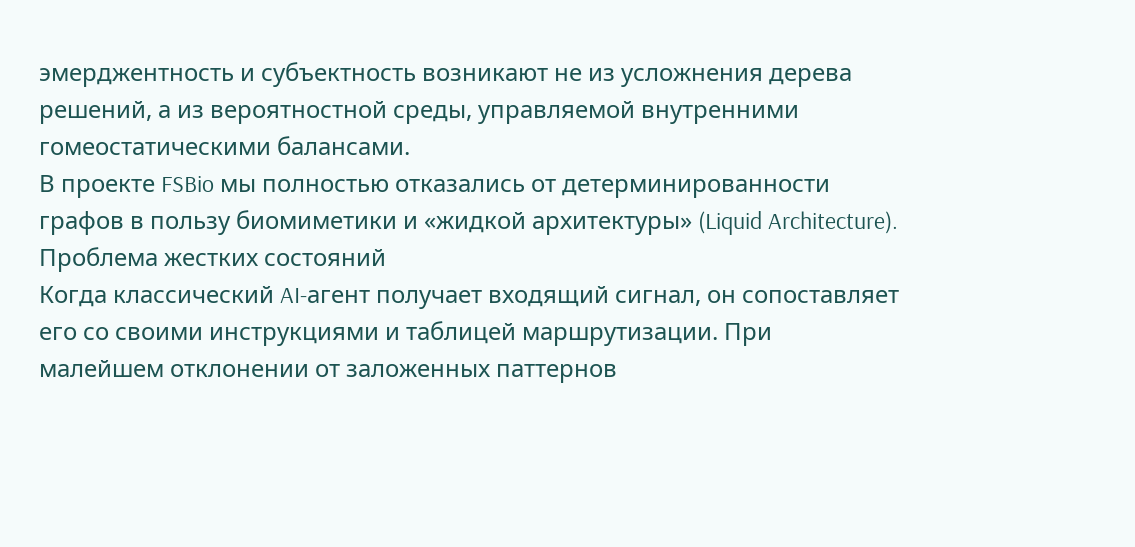эмерджентность и субъектность возникают не из усложнения дерева решений, а из вероятностной среды, управляемой внутренними гомеостатическими балансами.
В проекте FSBio мы полностью отказались от детерминированности графов в пользу биомиметики и «жидкой архитектуры» (Liquid Architecture).
Проблема жестких состояний
Когда классический AI-агент получает входящий сигнал, он сопоставляет его со своими инструкциями и таблицей маршрутизации. При малейшем отклонении от заложенных паттернов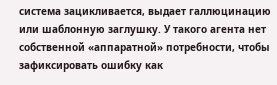система зацикливается, выдает галлюцинацию или шаблонную заглушку. У такого агента нет собственной «аппаратной» потребности, чтобы зафиксировать ошибку как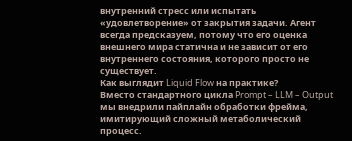внутренний стресс или испытать «удовлетворение» от закрытия задачи. Агент всегда предсказуем, потому что его оценка внешнего мира статична и не зависит от его внутреннего состояния, которого просто не существует.
Как выглядит Liquid Flow на практике?
Вместо стандартного цикла Prompt – LLM – Output мы внедрили пайплайн обработки фрейма, имитирующий сложный метаболический процесс.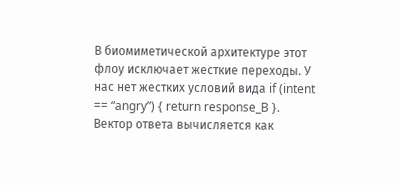В биомиметической архитектуре этот флоу исключает жесткие переходы. У нас нет жестких условий вида if (intent == “angry”) { return response_B }. Вектор ответа вычисляется как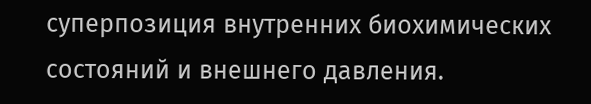суперпозиция внутренних биохимических состояний и внешнего давления.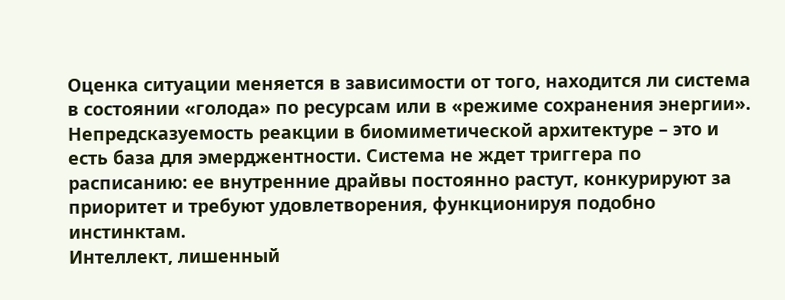Оценка ситуации меняется в зависимости от того, находится ли система в состоянии «голода» по ресурсам или в «режиме сохранения энергии».
Непредсказуемость реакции в биомиметической архитектуре – это и есть база для эмерджентности. Система не ждет триггера по расписанию: ее внутренние драйвы постоянно растут, конкурируют за приоритет и требуют удовлетворения, функционируя подобно инстинктам.
Интеллект, лишенный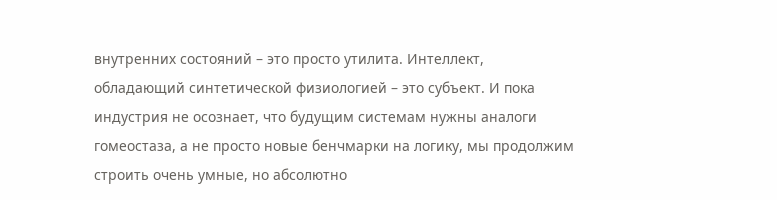внутренних состояний – это просто утилита. Интеллект, обладающий синтетической физиологией – это субъект. И пока индустрия не осознает, что будущим системам нужны аналоги гомеостаза, а не просто новые бенчмарки на логику, мы продолжим строить очень умные, но абсолютно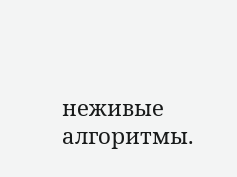неживые алгоритмы.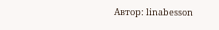Автор: linabesson